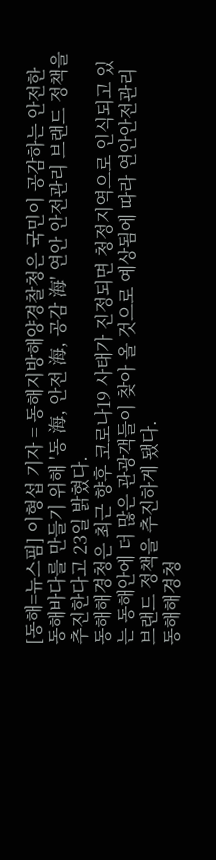[동해=뉴스핌] 이형섭 기자 = 동해지방해양경찰청은 국민이 공감하는 안전한 동해바다를 만들기 위해 '동 海, 안전 海, 공감 海' 연안 안전관리 브랜드 정책을 추진한다고 23일 밝혔다.
동해해경청은 최근 향후 코로나19 사태가 진정되면 청정지역으로 인식되고 있는 동해안에 더 많은 관광객들이 찾아 올 것으로 예상됨에 따라 연안안전관리 브랜드 정책을 추진하게 됐다.
동해해경청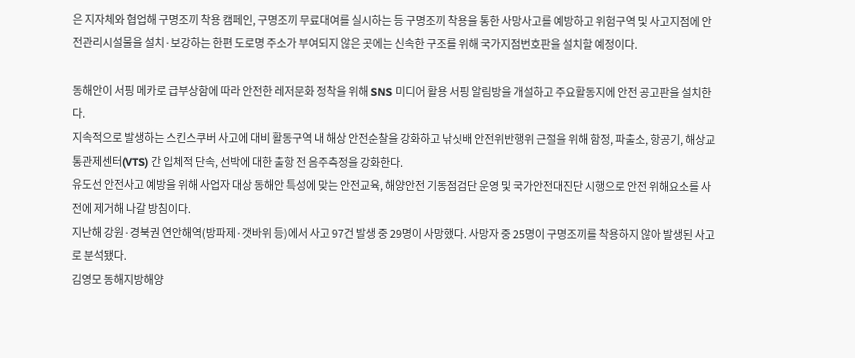은 지자체와 협업해 구명조끼 착용 캠페인, 구명조끼 무료대여를 실시하는 등 구명조끼 착용을 통한 사망사고를 예방하고 위험구역 및 사고지점에 안전관리시설물을 설치·보강하는 한편 도로명 주소가 부여되지 않은 곳에는 신속한 구조를 위해 국가지점번호판을 설치할 예정이다.

동해안이 서핑 메카로 급부상함에 따라 안전한 레저문화 정착을 위해 SNS 미디어 활용 서핑 알림방을 개설하고 주요활동지에 안전 공고판을 설치한다.
지속적으로 발생하는 스킨스쿠버 사고에 대비 활동구역 내 해상 안전순찰을 강화하고 낚싯배 안전위반행위 근절을 위해 함정, 파출소, 항공기, 해상교통관제센터(VTS) 간 입체적 단속, 선박에 대한 출항 전 음주측정을 강화한다.
유도선 안전사고 예방을 위해 사업자 대상 동해안 특성에 맞는 안전교육, 해양안전 기동점검단 운영 및 국가안전대진단 시행으로 안전 위해요소를 사전에 제거해 나갈 방침이다.
지난해 강원·경북권 연안해역(방파제·갯바위 등)에서 사고 97건 발생 중 29명이 사망했다. 사망자 중 25명이 구명조끼를 착용하지 않아 발생된 사고로 분석됐다.
김영모 동해지방해양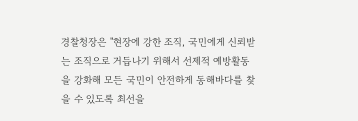경찰청장은 "현장에 강한 조직, 국민에게 신뢰받는 조직으로 거듭나기 위해서 선제적 예방활동을 강화해 모든 국민이 안전하게 동해바다를 찾을 수 있도록 최선을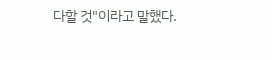다할 것"이라고 말했다.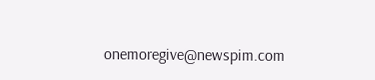onemoregive@newspim.com